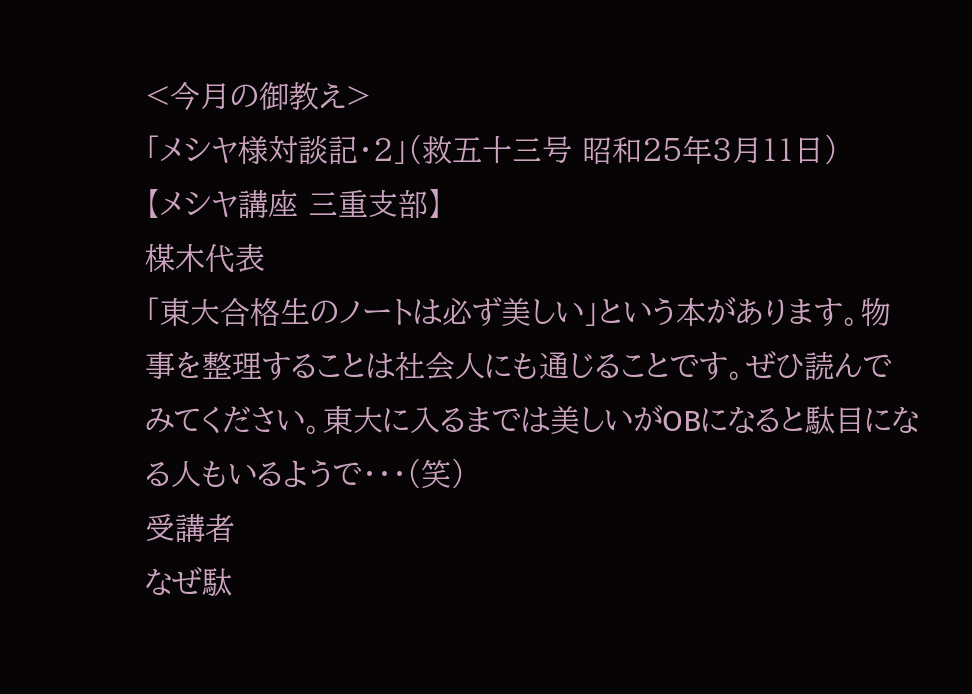<今月の御教え>
「メシヤ様対談記・2」(救五十三号 昭和25年3月11日)
【メシヤ講座 三重支部】
楳木代表
「東大合格生のノートは必ず美しい」という本があります。物事を整理することは社会人にも通じることです。ぜひ読んでみてください。東大に入るまでは美しいがOBになると駄目になる人もいるようで・・・(笑)
受講者
なぜ駄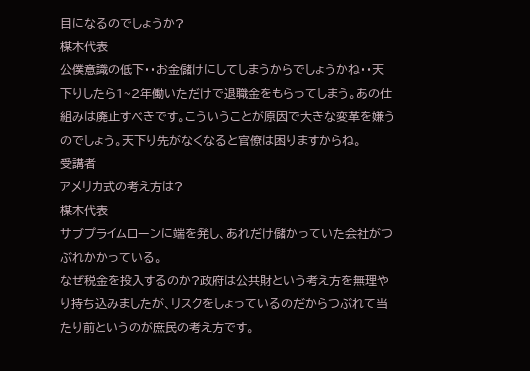目になるのでしょうか?
楳木代表
公僕意識の低下・・お金儲けにしてしまうからでしょうかね・・天下りしたら1~2年働いただけで退職金をもらってしまう。あの仕組みは廃止すべきです。こういうことが原因で大きな変革を嫌うのでしょう。天下り先がなくなると官僚は困りますからね。
受講者
アメリカ式の考え方は?
楳木代表
サブプライムローンに端を発し、あれだけ儲かっていた会社がつぶれかかっている。
なぜ税金を投入するのか?政府は公共財という考え方を無理やり持ち込みましたが、リスクをしょっているのだからつぶれて当たり前というのが庶民の考え方です。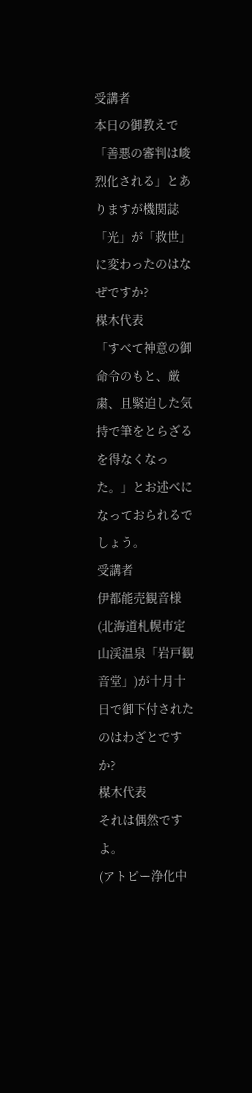受講者
本日の御教えで「善悪の審判は峻烈化される」とありますが機関誌「光」が「救世」に変わったのはなぜですか?
楳木代表
「すべて神意の御命令のもと、厳粛、且緊迫した気持で筆をとらざるを得なくなった。」とお述べになっておられるでしょう。
受講者
伊都能売観音様(北海道札幌市定山渓温泉「岩戸観音堂」)が十月十日で御下付されたのはわざとですか?
楳木代表
それは偶然ですよ。
(アトピー浄化中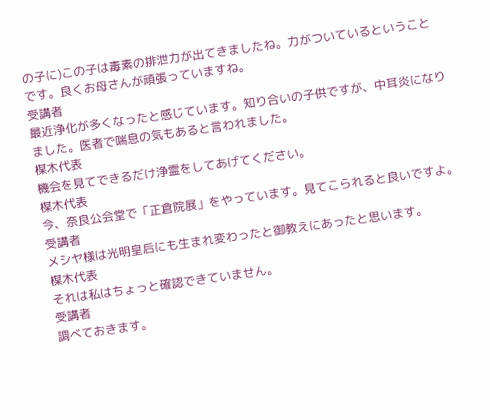の子に)この子は毒素の排泄力が出てきましたね。力がついているということです。良くお母さんが頑張っていますね。
受講者
最近浄化が多くなったと感じています。知り合いの子供ですが、中耳炎になりました。医者で喘息の気もあると言われました。
楳木代表
機会を見てできるだけ浄霊をしてあげてください。
楳木代表
今、奈良公会堂で「正倉院展」をやっています。見てこられると良いですよ。
受講者
メシヤ様は光明皇后にも生まれ変わったと御教えにあったと思います。
楳木代表
それは私はちょっと確認できていません。
受講者
調べておきます。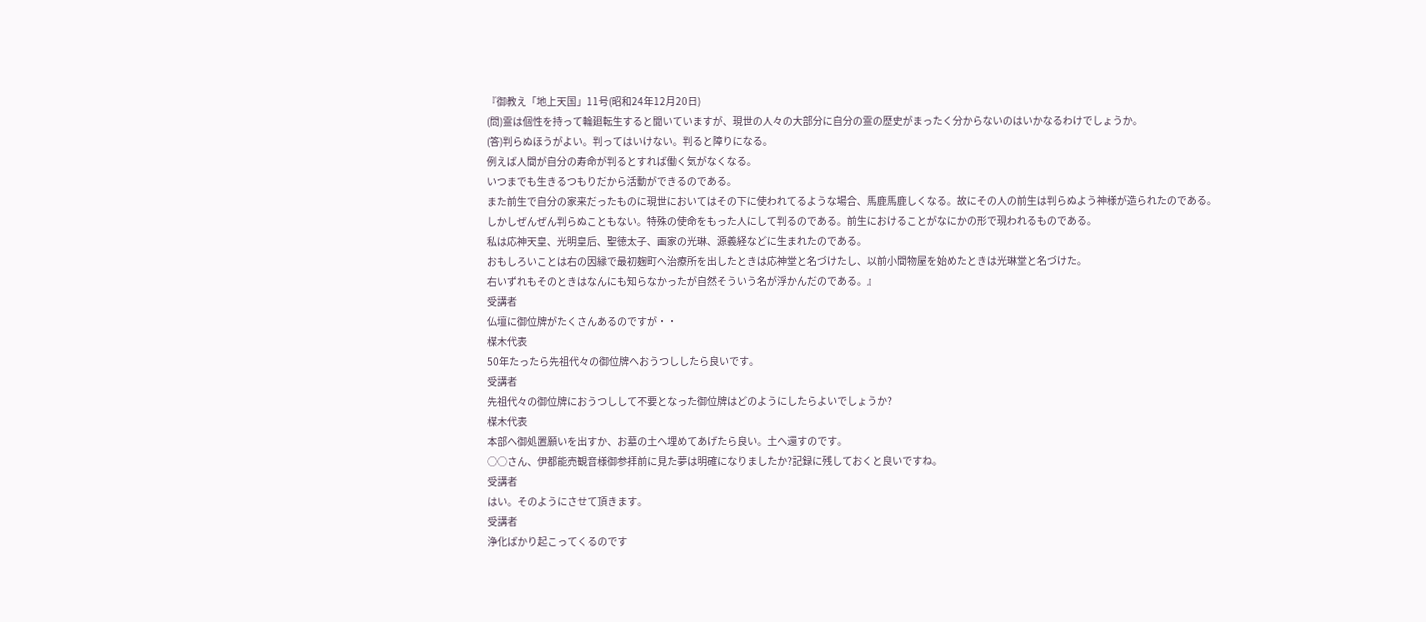『御教え「地上天国」11号(昭和24年12月20日)
(問)霊は個性を持って輪廻転生すると聞いていますが、現世の人々の大部分に自分の霊の歴史がまったく分からないのはいかなるわけでしょうか。
(答)判らぬほうがよい。判ってはいけない。判ると障りになる。
例えば人間が自分の寿命が判るとすれば働く気がなくなる。
いつまでも生きるつもりだから活動ができるのである。
また前生で自分の家来だったものに現世においてはその下に使われてるような場合、馬鹿馬鹿しくなる。故にその人の前生は判らぬよう神様が造られたのである。
しかしぜんぜん判らぬこともない。特殊の使命をもった人にして判るのである。前生におけることがなにかの形で現われるものである。
私は応神天皇、光明皇后、聖徳太子、画家の光琳、源義経などに生まれたのである。
おもしろいことは右の因縁で最初麹町へ治療所を出したときは応神堂と名づけたし、以前小間物屋を始めたときは光琳堂と名づけた。
右いずれもそのときはなんにも知らなかったが自然そういう名が浮かんだのである。』
受講者
仏壇に御位牌がたくさんあるのですが・・
楳木代表
50年たったら先祖代々の御位牌へおうつししたら良いです。
受講者
先祖代々の御位牌におうつしして不要となった御位牌はどのようにしたらよいでしょうか?
楳木代表
本部へ御処置願いを出すか、お墓の土へ埋めてあげたら良い。土へ還すのです。
○○さん、伊都能売観音様御参拝前に見た夢は明確になりましたか?記録に残しておくと良いですね。
受講者
はい。そのようにさせて頂きます。
受講者
浄化ばかり起こってくるのです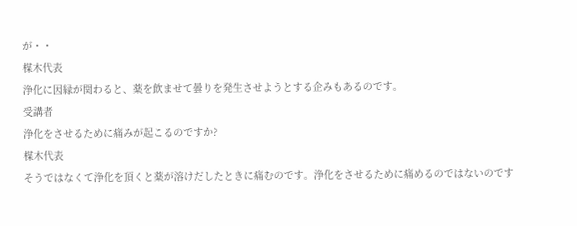が・・
楳木代表
浄化に因縁が関わると、薬を飲ませて曇りを発生させようとする企みもあるのです。
受講者
浄化をさせるために痛みが起こるのですか?
楳木代表
そうではなくて浄化を頂くと薬が溶けだしたときに痛むのです。浄化をさせるために痛めるのではないのです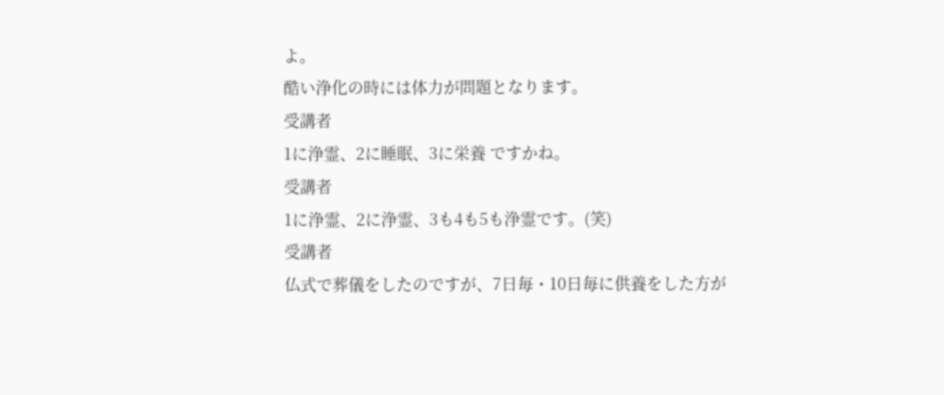よ。
酷い浄化の時には体力が問題となります。
受講者
1に浄霊、2に睡眠、3に栄養 ですかね。
受講者
1に浄霊、2に浄霊、3も4も5も浄霊です。(笑)
受講者
仏式で葬儀をしたのですが、7日毎・10日毎に供養をした方が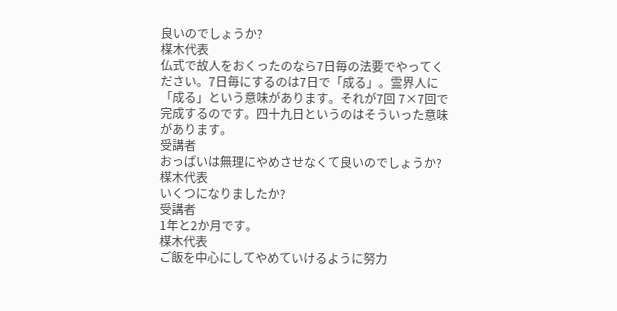良いのでしょうか?
楳木代表
仏式で故人をおくったのなら7日毎の法要でやってください。7日毎にするのは7日で「成る」。霊界人に「成る」という意味があります。それが7回 7×7回で完成するのです。四十九日というのはそういった意味があります。
受講者
おっぱいは無理にやめさせなくて良いのでしょうか?
楳木代表
いくつになりましたか?
受講者
1年と2か月です。
楳木代表
ご飯を中心にしてやめていけるように努力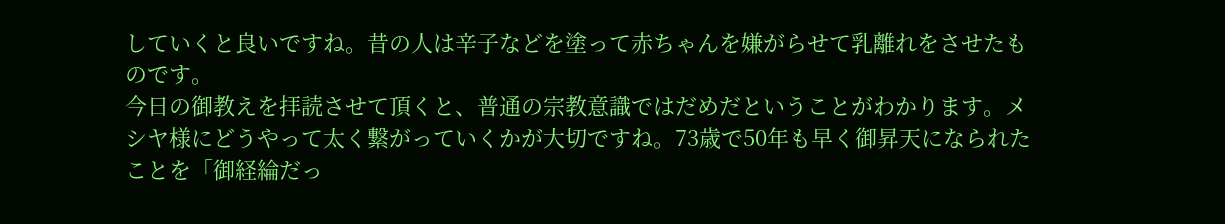していくと良いですね。昔の人は辛子などを塗って赤ちゃんを嫌がらせて乳離れをさせたものです。
今日の御教えを拝読させて頂くと、普通の宗教意識ではだめだということがわかります。メシヤ様にどうやって太く繋がっていくかが大切ですね。73歳で50年も早く御昇天になられたことを「御経綸だっ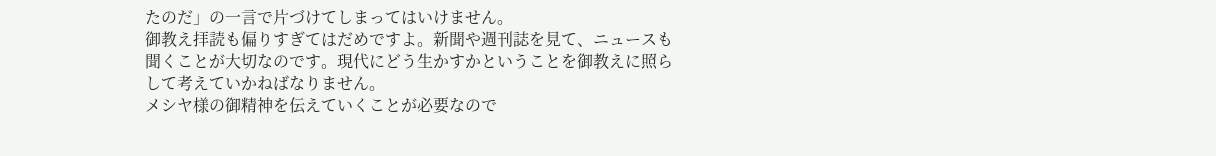たのだ」の一言で片づけてしまってはいけません。
御教え拝読も偏りすぎてはだめですよ。新聞や週刊誌を見て、ニュースも聞くことが大切なのです。現代にどう生かすかということを御教えに照らして考えていかねばなりません。
メシヤ様の御精神を伝えていくことが必要なので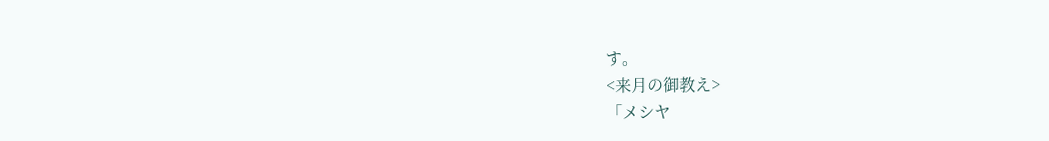す。
<来月の御教え>
「メシヤ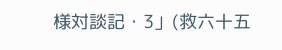様対談記・3」(救六十五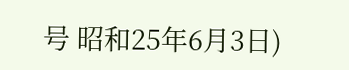号 昭和25年6月3日)